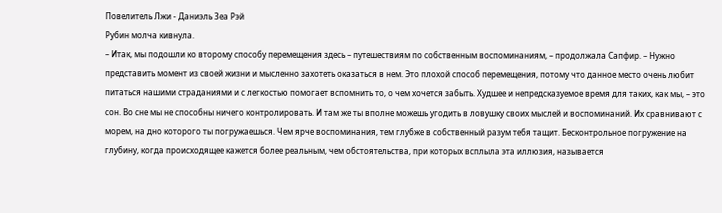Повелитель Лжи - Даниэль Зеа Рэй
Рубин молча кивнула.
– Итак, мы подошли ко второму способу перемещения здесь – путешествиям по собственным воспоминаниям, – продолжала Сапфир. – Нужно представить момент из своей жизни и мысленно захотеть оказаться в нем. Это плохой способ перемещения, потому что данное место очень любит питаться нашими страданиями и с легкостью помогает вспомнить то, о чем хочется забыть. Худшее и непредсказуемое время для таких, как мы, – это сон. Во сне мы не способны ничего контролировать. И там же ты вполне можешь угодить в ловушку своих мыслей и воспоминаний. Их сравнивают с морем, на дно которого ты погружаешься. Чем ярче воспоминания, тем глубже в собственный разум тебя тащит. Бесконтрольное погружение на глубину, когда происходящее кажется более реальным, чем обстоятельства, при которых всплыла эта иллюзия, называется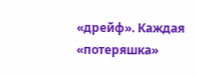«дрейф». Каждая «потеряшка»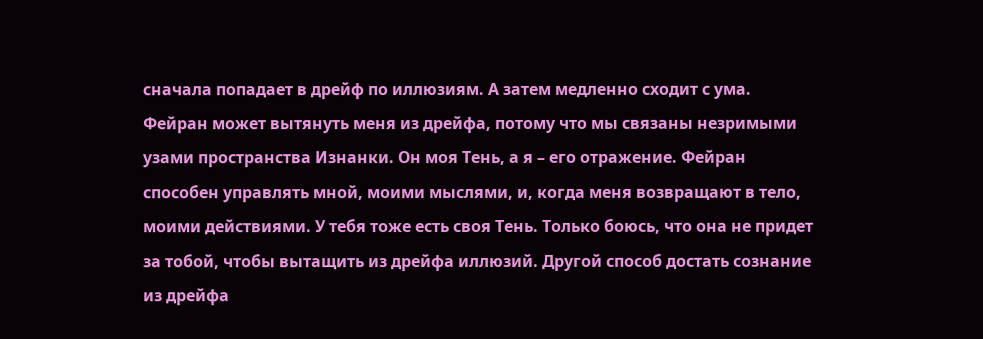сначала попадает в дрейф по иллюзиям. А затем медленно сходит с ума. Фейран может вытянуть меня из дрейфа, потому что мы связаны незримыми узами пространства Изнанки. Он моя Тень, а я – его отражение. Фейран способен управлять мной, моими мыслями, и, когда меня возвращают в тело, моими действиями. У тебя тоже есть своя Тень. Только боюсь, что она не придет за тобой, чтобы вытащить из дрейфа иллюзий. Другой способ достать сознание из дрейфа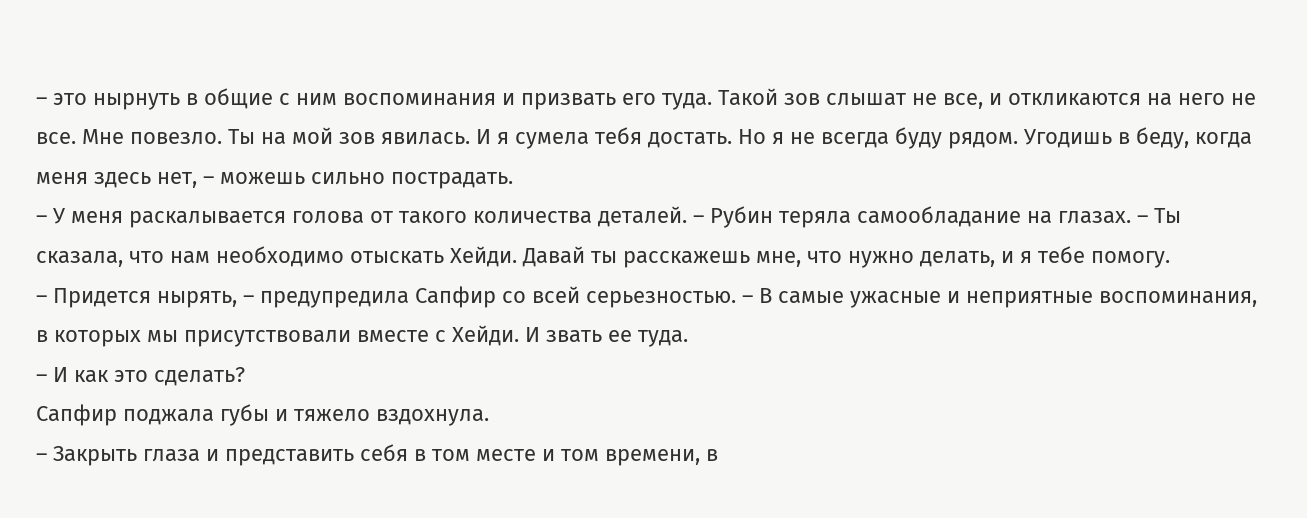– это нырнуть в общие с ним воспоминания и призвать его туда. Такой зов слышат не все, и откликаются на него не все. Мне повезло. Ты на мой зов явилась. И я сумела тебя достать. Но я не всегда буду рядом. Угодишь в беду, когда меня здесь нет, – можешь сильно пострадать.
– У меня раскалывается голова от такого количества деталей. – Рубин теряла самообладание на глазах. – Ты сказала, что нам необходимо отыскать Хейди. Давай ты расскажешь мне, что нужно делать, и я тебе помогу.
– Придется нырять, – предупредила Сапфир со всей серьезностью. – В самые ужасные и неприятные воспоминания, в которых мы присутствовали вместе с Хейди. И звать ее туда.
– И как это сделать?
Сапфир поджала губы и тяжело вздохнула.
– Закрыть глаза и представить себя в том месте и том времени, в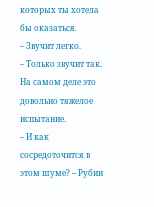которых ты хотела бы оказаться.
– Звучит легко.
– Только звучит так. На самом деле это довольно тяжелое испытание.
– И как сосредоточится в этом шуме? – Рубин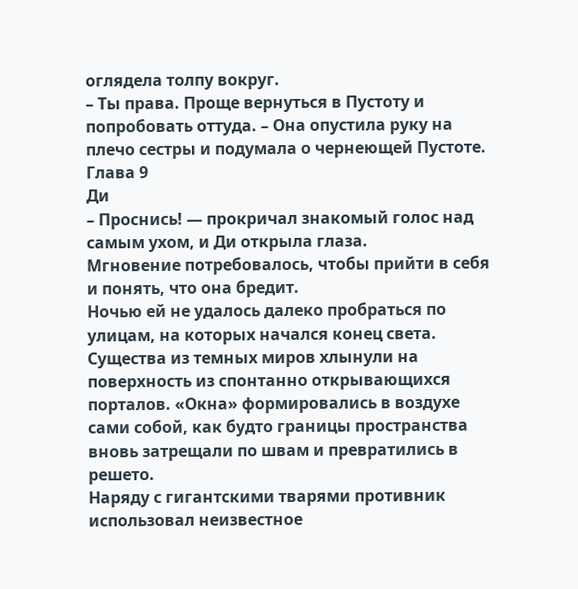оглядела толпу вокруг.
– Ты права. Проще вернуться в Пустоту и попробовать оттуда. – Она опустила руку на плечо сестры и подумала о чернеющей Пустоте.
Глава 9
Ди
– Проснись! — прокричал знакомый голос над самым ухом, и Ди открыла глаза.
Мгновение потребовалось, чтобы прийти в себя и понять, что она бредит.
Ночью ей не удалось далеко пробраться по улицам, на которых начался конец света. Существа из темных миров хлынули на поверхность из спонтанно открывающихся порталов. «Окна» формировались в воздухе сами собой, как будто границы пространства вновь затрещали по швам и превратились в решето.
Наряду с гигантскими тварями противник использовал неизвестное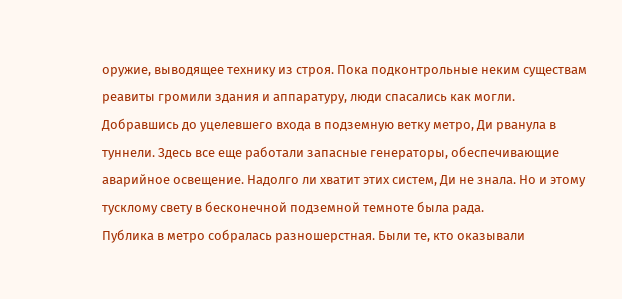оружие, выводящее технику из строя. Пока подконтрольные неким существам реавиты громили здания и аппаратуру, люди спасались как могли.
Добравшись до уцелевшего входа в подземную ветку метро, Ди рванула в туннели. Здесь все еще работали запасные генераторы, обеспечивающие аварийное освещение. Надолго ли хватит этих систем, Ди не знала. Но и этому тусклому свету в бесконечной подземной темноте была рада.
Публика в метро собралась разношерстная. Были те, кто оказывали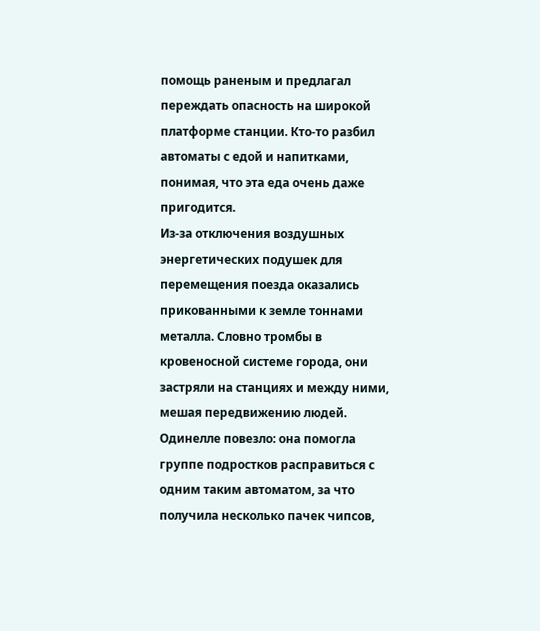помощь раненым и предлагал переждать опасность на широкой платформе станции. Кто-то разбил автоматы с едой и напитками, понимая, что эта еда очень даже пригодится.
Из-за отключения воздушных энергетических подушек для перемещения поезда оказались прикованными к земле тоннами металла. Словно тромбы в кровеносной системе города, они застряли на станциях и между ними, мешая передвижению людей.
Одинелле повезло: она помогла группе подростков расправиться с одним таким автоматом, за что получила несколько пачек чипсов,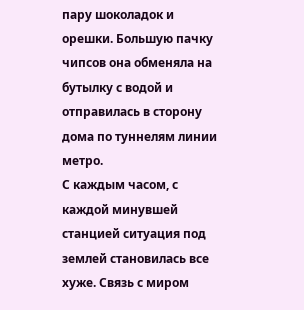пару шоколадок и орешки. Большую пачку чипсов она обменяла на бутылку с водой и отправилась в сторону дома по туннелям линии метро.
С каждым часом, с каждой минувшей станцией ситуация под землей становилась все хуже. Связь с миром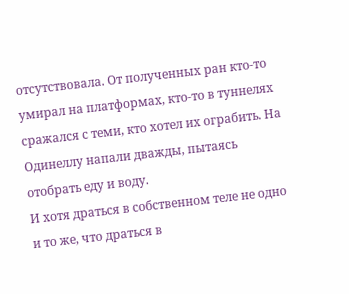отсутствовала. От полученных ран кто-то умирал на платформах, кто-то в туннелях сражался с теми, кто хотел их ограбить. На Одинеллу напали дважды, пытаясь отобрать еду и воду.
И хотя драться в собственном теле не одно и то же, что драться в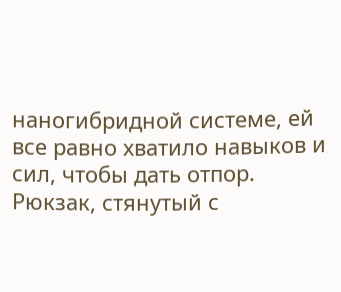наногибридной системе, ей все равно хватило навыков и сил, чтобы дать отпор. Рюкзак, стянутый с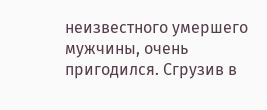неизвестного умершего мужчины, очень пригодился. Сгрузив в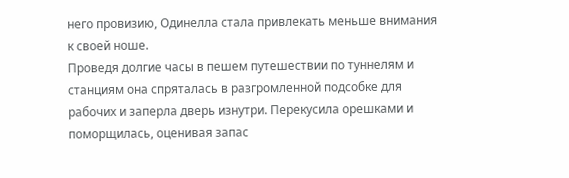него провизию, Одинелла стала привлекать меньше внимания к своей ноше.
Проведя долгие часы в пешем путешествии по туннелям и станциям она спряталась в разгромленной подсобке для рабочих и заперла дверь изнутри. Перекусила орешками и поморщилась, оценивая запас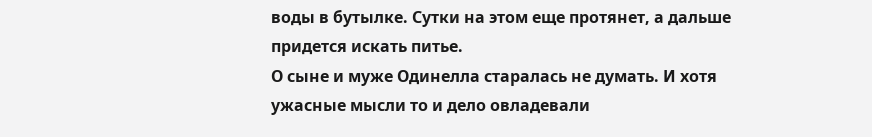воды в бутылке. Сутки на этом еще протянет, а дальше придется искать питье.
О сыне и муже Одинелла старалась не думать. И хотя ужасные мысли то и дело овладевали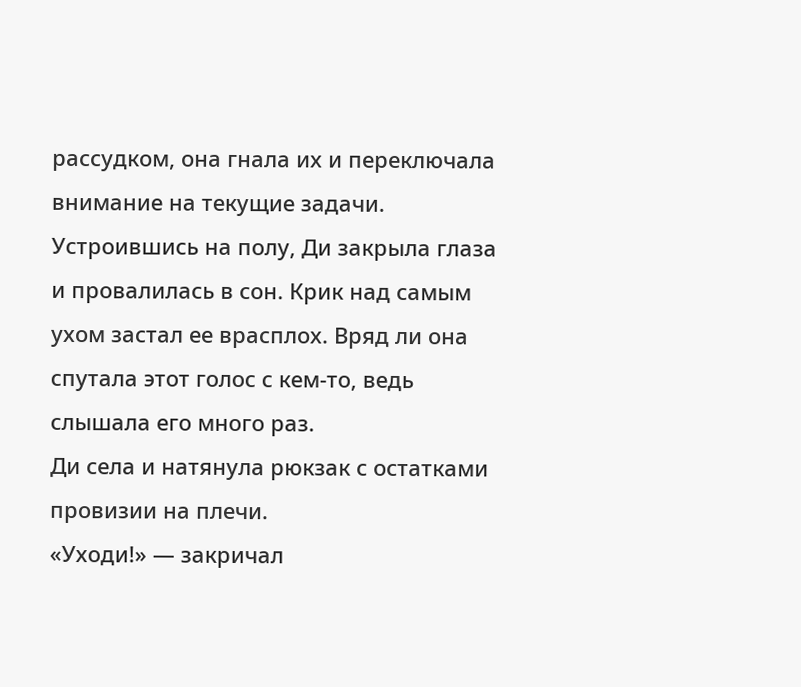рассудком, она гнала их и переключала внимание на текущие задачи.
Устроившись на полу, Ди закрыла глаза и провалилась в сон. Крик над самым ухом застал ее врасплох. Вряд ли она спутала этот голос с кем-то, ведь слышала его много раз.
Ди села и натянула рюкзак с остатками провизии на плечи.
«Уходи!» — закричал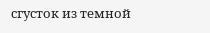сгусток из темной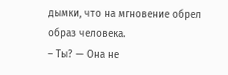дымки, что на мгновение обрел образ человека.
– Ты? — Она не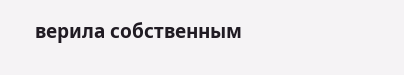верила собственным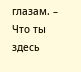глазам. – Что ты здесь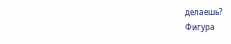делаешь?
Фигура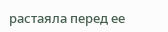растаяла перед ее